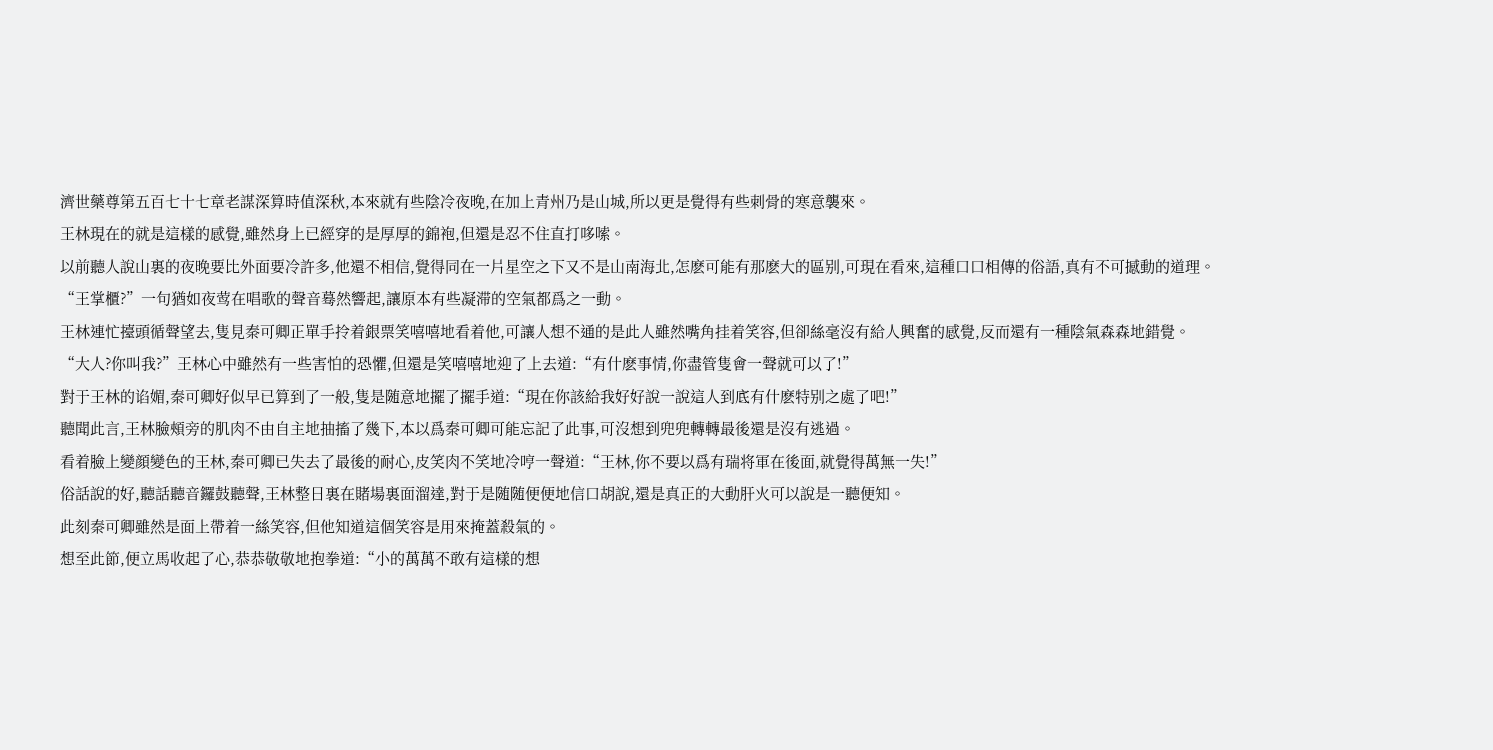濟世藥尊第五百七十七章老謀深算時值深秋,本來就有些陰冷夜晚,在加上青州乃是山城,所以更是覺得有些刺骨的寒意襲來。
王林現在的就是這樣的感覺,雖然身上已經穿的是厚厚的錦袍,但還是忍不住直打哆嗦。
以前聽人說山裏的夜晚要比外面要冷許多,他還不相信,覺得同在一片星空之下又不是山南海北,怎麽可能有那麽大的區别,可現在看來,這種口口相傳的俗語,真有不可撼動的道理。
“王掌櫃?”一句猶如夜莺在唱歌的聲音蓦然響起,讓原本有些凝滞的空氣都爲之一動。
王林連忙擡頭循聲望去,隻見秦可卿正單手拎着銀票笑嘻嘻地看着他,可讓人想不通的是此人雖然嘴角挂着笑容,但卻絲毫沒有給人興奮的感覺,反而還有一種陰氣森森地錯覺。
“大人?你叫我?”王林心中雖然有一些害怕的恐懼,但還是笑嘻嘻地迎了上去道:“有什麽事情,你盡管隻會一聲就可以了!”
對于王林的谄媚,秦可卿好似早已算到了一般,隻是随意地擺了擺手道:“現在你該給我好好說一說這人到底有什麽特别之處了吧!”
聽聞此言,王林臉頰旁的肌肉不由自主地抽搐了幾下,本以爲秦可卿可能忘記了此事,可沒想到兜兜轉轉最後還是沒有逃過。
看着臉上變顔變色的王林,秦可卿已失去了最後的耐心,皮笑肉不笑地冷哼一聲道:“王林,你不要以爲有瑞将軍在後面,就覺得萬無一失!”
俗話說的好,聽話聽音鑼鼓聽聲,王林整日裏在賭場裏面溜達,對于是随随便便地信口胡說,還是真正的大動肝火可以說是一聽便知。
此刻秦可卿雖然是面上帶着一絲笑容,但他知道這個笑容是用來掩蓋殺氣的。
想至此節,便立馬收起了心,恭恭敬敬地抱拳道:“小的萬萬不敢有這樣的想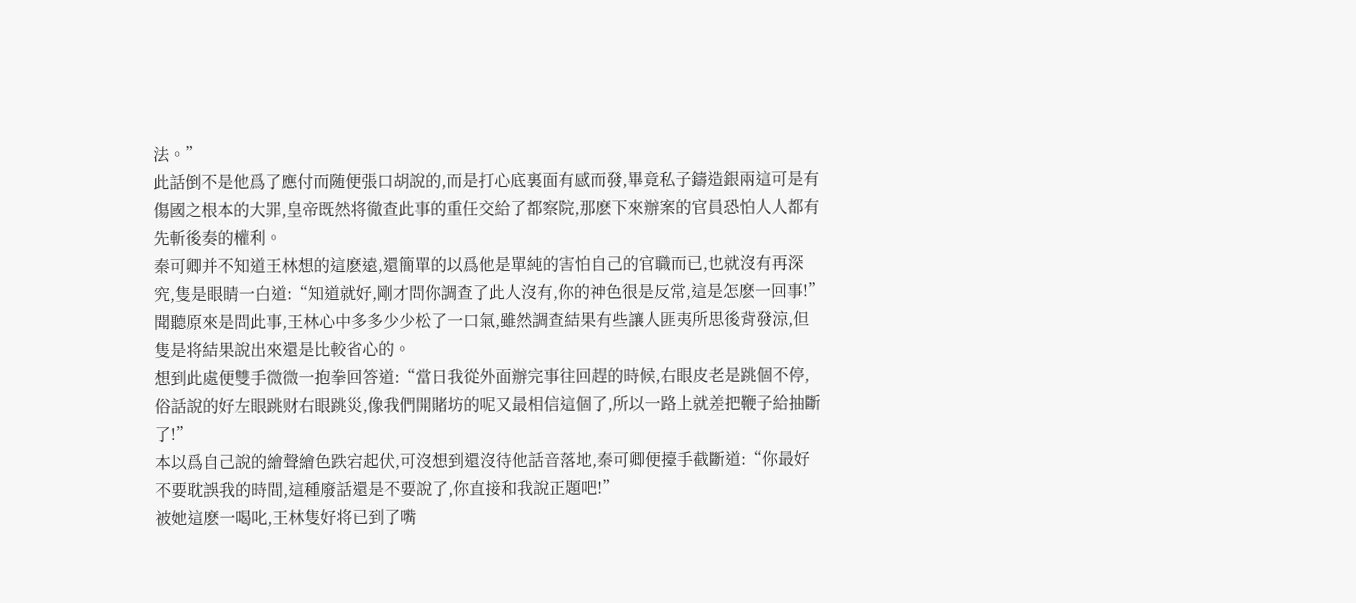法。”
此話倒不是他爲了應付而随便張口胡說的,而是打心底裏面有感而發,畢竟私子鑄造銀兩這可是有傷國之根本的大罪,皇帝既然将徹查此事的重任交給了都察院,那麽下來辦案的官員恐怕人人都有先斬後奏的權利。
秦可卿并不知道王林想的這麽遠,還簡單的以爲他是單純的害怕自己的官職而已,也就沒有再深究,隻是眼睛一白道:“知道就好,剛才問你調查了此人沒有,你的神色很是反常,這是怎麽一回事!”
聞聽原來是問此事,王林心中多多少少松了一口氣,雖然調查結果有些讓人匪夷所思後背發涼,但隻是将結果說出來還是比較省心的。
想到此處便雙手微微一抱拳回答道:“當日我從外面辦完事往回趕的時候,右眼皮老是跳個不停,俗話說的好左眼跳财右眼跳災,像我們開賭坊的呢又最相信這個了,所以一路上就差把鞭子給抽斷了!”
本以爲自己說的繪聲繪色跌宕起伏,可沒想到還沒待他話音落地,秦可卿便擡手截斷道:“你最好不要耽誤我的時間,這種廢話還是不要說了,你直接和我說正題吧!”
被她這麽一喝叱,王林隻好将已到了嘴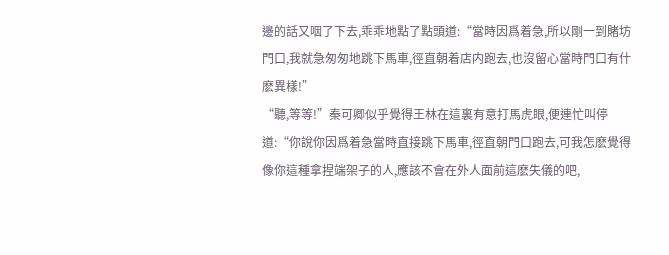邊的話又咽了下去,乖乖地點了點頭道:“當時因爲着急,所以剛一到賭坊門口,我就急匆匆地跳下馬車,徑直朝着店内跑去,也沒留心當時門口有什麽異樣!”
“聽,等等!”秦可卿似乎覺得王林在這裏有意打馬虎眼,便連忙叫停道:“你說你因爲着急當時直接跳下馬車,徑直朝門口跑去,可我怎麽覺得像你這種拿捏端架子的人,應該不會在外人面前這麽失儀的吧,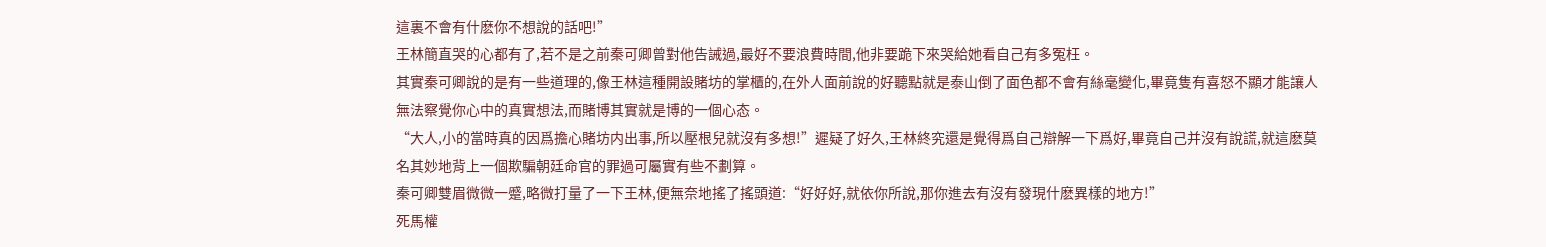這裏不會有什麽你不想說的話吧!”
王林簡直哭的心都有了,若不是之前秦可卿曾對他告誡過,最好不要浪費時間,他非要跪下來哭給她看自己有多冤枉。
其實秦可卿說的是有一些道理的,像王林這種開設賭坊的掌櫃的,在外人面前說的好聽點就是泰山倒了面色都不會有絲毫變化,畢竟隻有喜怒不顯才能讓人無法察覺你心中的真實想法,而賭博其實就是博的一個心态。
“大人,小的當時真的因爲擔心賭坊内出事,所以壓根兒就沒有多想!”遲疑了好久,王林終究還是覺得爲自己辯解一下爲好,畢竟自己并沒有說謊,就這麽莫名其妙地背上一個欺騙朝廷命官的罪過可屬實有些不劃算。
秦可卿雙眉微微一蹙,略微打量了一下王林,便無奈地搖了搖頭道:“好好好,就依你所說,那你進去有沒有發現什麽異樣的地方!”
死馬權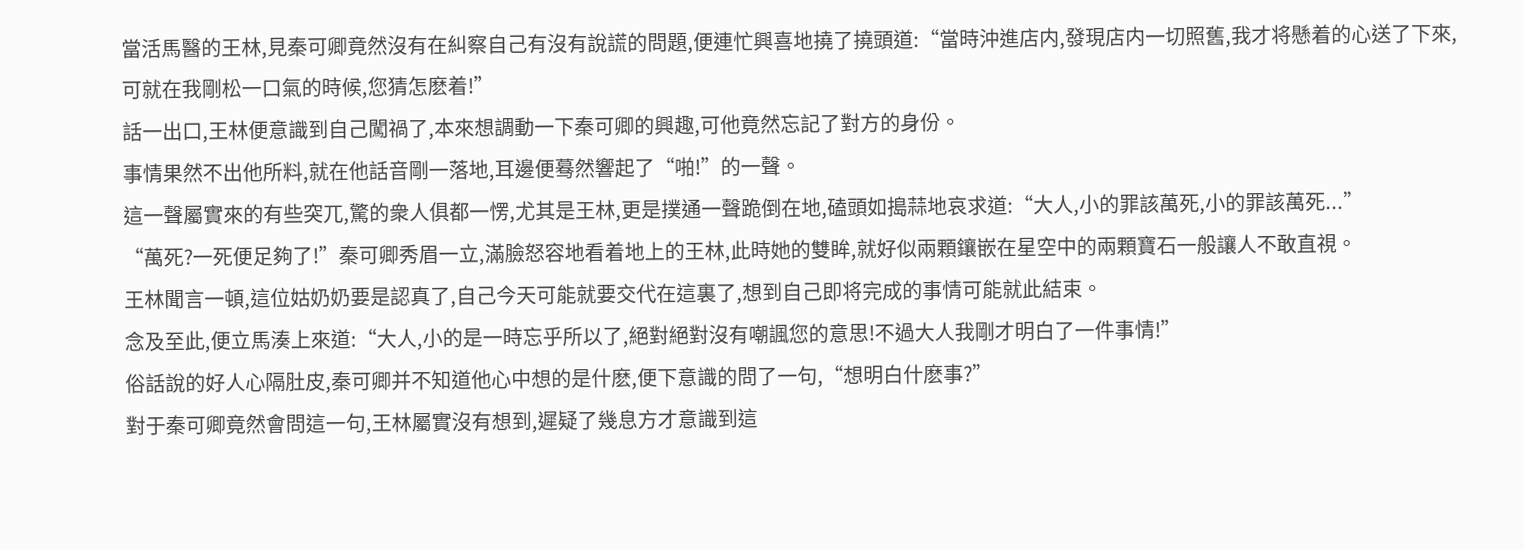當活馬醫的王林,見秦可卿竟然沒有在糾察自己有沒有說謊的問題,便連忙興喜地撓了撓頭道:“當時沖進店内,發現店内一切照舊,我才将懸着的心送了下來,可就在我剛松一口氣的時候,您猜怎麽着!”
話一出口,王林便意識到自己闖禍了,本來想調動一下秦可卿的興趣,可他竟然忘記了對方的身份。
事情果然不出他所料,就在他話音剛一落地,耳邊便蓦然響起了“啪!”的一聲。
這一聲屬實來的有些突兀,驚的衆人俱都一愣,尤其是王林,更是撲通一聲跪倒在地,磕頭如搗蒜地哀求道:“大人,小的罪該萬死,小的罪該萬死...”
“萬死?一死便足夠了!”秦可卿秀眉一立,滿臉怒容地看着地上的王林,此時她的雙眸,就好似兩顆鑲嵌在星空中的兩顆寶石一般讓人不敢直視。
王林聞言一頓,這位姑奶奶要是認真了,自己今天可能就要交代在這裏了,想到自己即将完成的事情可能就此結束。
念及至此,便立馬湊上來道:“大人,小的是一時忘乎所以了,絕對絕對沒有嘲諷您的意思!不過大人我剛才明白了一件事情!”
俗話說的好人心隔肚皮,秦可卿并不知道他心中想的是什麽,便下意識的問了一句,“想明白什麽事?”
對于秦可卿竟然會問這一句,王林屬實沒有想到,遲疑了幾息方才意識到這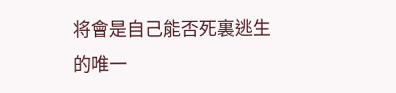将會是自己能否死裏逃生的唯一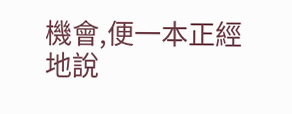機會,便一本正經地說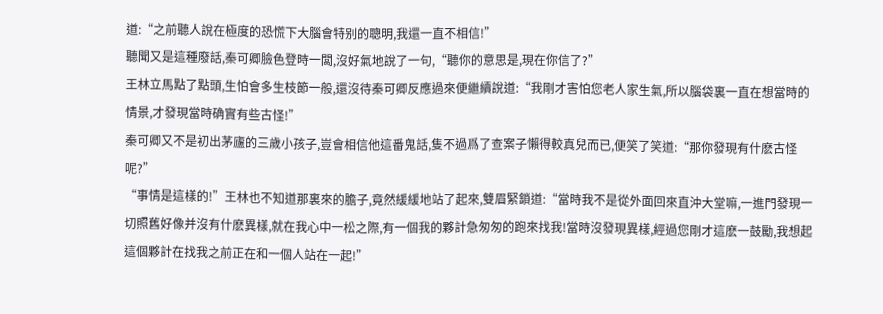道:“之前聽人說在極度的恐慌下大腦會特别的聰明,我還一直不相信!”
聽聞又是這種廢話,秦可卿臉色登時一闆,沒好氣地說了一句,“聽你的意思是,現在你信了?”
王林立馬點了點頭,生怕會多生枝節一般,還沒待秦可卿反應過來便繼續說道:“我剛才害怕您老人家生氣,所以腦袋裏一直在想當時的情景,才發現當時确實有些古怪!”
秦可卿又不是初出茅廬的三歲小孩子,豈會相信他這番鬼話,隻不過爲了查案子懶得較真兒而已,便笑了笑道:“那你發現有什麽古怪呢?”
“事情是這樣的!”王林也不知道那裏來的膽子,竟然緩緩地站了起來,雙眉緊鎖道:“當時我不是從外面回來直沖大堂嘛,一進門發現一切照舊好像并沒有什麽異樣,就在我心中一松之際,有一個我的夥計急匆匆的跑來找我!當時沒發現異樣,經過您剛才這麽一鼓勵,我想起這個夥計在找我之前正在和一個人站在一起!”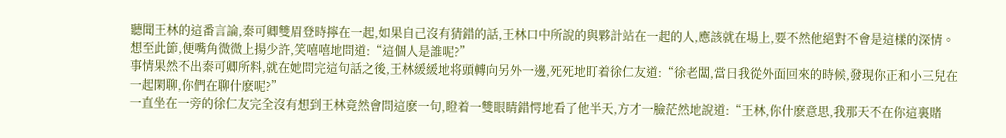聽聞王林的這番言論,秦可卿雙眉登時擰在一起,如果自己沒有猜錯的話,王林口中所說的與夥計站在一起的人,應該就在場上,要不然他絕對不會是這樣的深情。
想至此節,便嘴角微微上揚少許,笑嘻嘻地問道:“這個人是誰呢?”
事情果然不出秦可卿所料,就在她問完這句話之後,王林緩緩地将頭轉向另外一邊,死死地盯着徐仁友道:“徐老闆,當日我從外面回來的時候,發現你正和小三兒在一起閑聊,你們在聊什麽呢?”
一直坐在一旁的徐仁友完全沒有想到王林竟然會問這麽一句,瞪着一雙眼睛錯愕地看了他半天,方才一臉茫然地說道:“王林,你什麽意思,我那天不在你這裏賭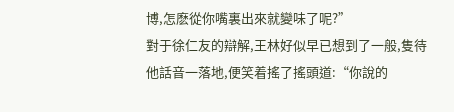博,怎麽從你嘴裏出來就變味了呢?”
對于徐仁友的辯解,王林好似早已想到了一般,隻待他話音一落地,便笑着搖了搖頭道:“你說的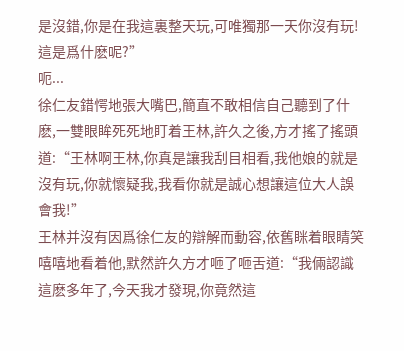是沒錯,你是在我這裏整天玩,可唯獨那一天你沒有玩!這是爲什麽呢?”
呃...
徐仁友錯愕地張大嘴巴,簡直不敢相信自己聽到了什麽,一雙眼眸死死地盯着王林,許久之後,方才搖了搖頭道:“王林啊王林,你真是讓我刮目相看,我他娘的就是沒有玩,你就懷疑我,我看你就是誠心想讓這位大人誤會我!”
王林并沒有因爲徐仁友的辯解而動容,依舊眯着眼睛笑嘻嘻地看着他,默然許久方才咂了咂舌道:“我倆認識這麽多年了,今天我才發現,你竟然這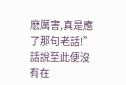麽厲害,真是應了那句老話!”話說至此便沒有在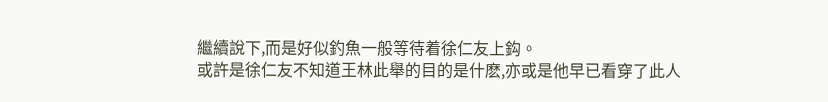繼續說下,而是好似釣魚一般等待着徐仁友上鈎。
或許是徐仁友不知道王林此舉的目的是什麽,亦或是他早已看穿了此人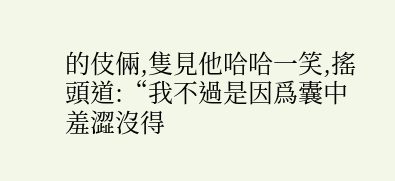的伎倆,隻見他哈哈一笑,搖頭道:“我不過是因爲囊中羞澀沒得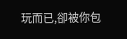玩而已,卻被你包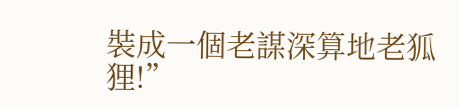裝成一個老謀深算地老狐狸!”